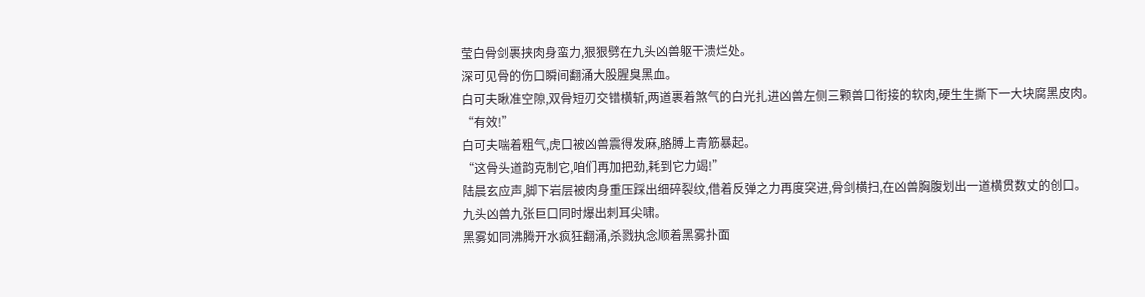莹白骨剑裹挟肉身蛮力,狠狠劈在九头凶兽躯干溃烂处。
深可见骨的伤口瞬间翻涌大股腥臭黑血。
白可夫瞅准空隙,双骨短刃交错横斩,两道裹着煞气的白光扎进凶兽左侧三颗兽口衔接的软肉,硬生生撕下一大块腐黑皮肉。
“有效!”
白可夫喘着粗气,虎口被凶兽震得发麻,胳膊上青筋暴起。
“这骨头道韵克制它,咱们再加把劲,耗到它力竭!”
陆晨玄应声,脚下岩层被肉身重压踩出细碎裂纹,借着反弹之力再度突进,骨剑横扫,在凶兽胸腹划出一道横贯数丈的创口。
九头凶兽九张巨口同时爆出刺耳尖啸。
黑雾如同沸腾开水疯狂翻涌,杀戮执念顺着黑雾扑面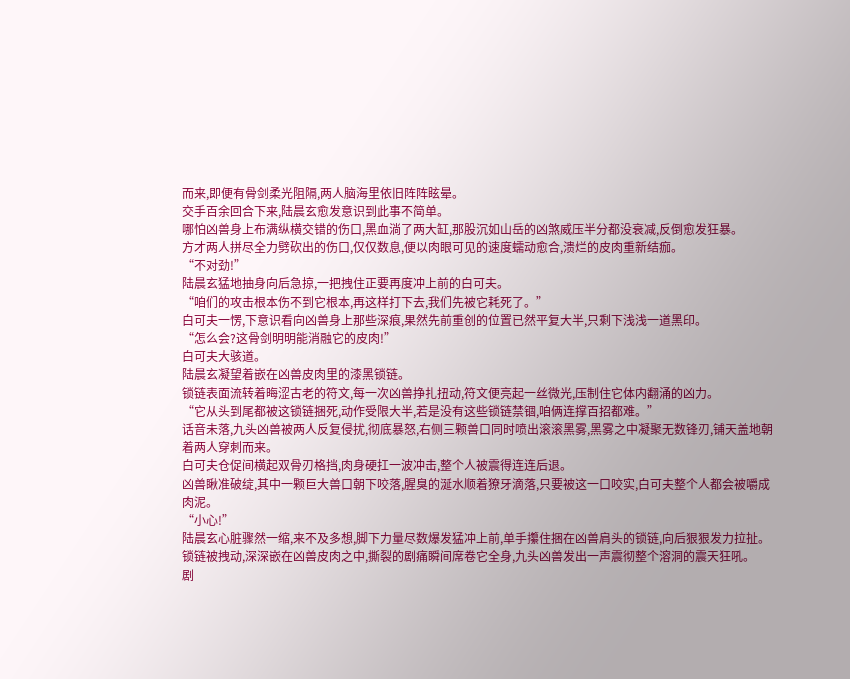而来,即便有骨剑柔光阻隔,两人脑海里依旧阵阵眩晕。
交手百余回合下来,陆晨玄愈发意识到此事不简单。
哪怕凶兽身上布满纵横交错的伤口,黑血淌了两大缸,那股沉如山岳的凶煞威压半分都没衰减,反倒愈发狂暴。
方才两人拼尽全力劈砍出的伤口,仅仅数息,便以肉眼可见的速度蠕动愈合,溃烂的皮肉重新结痂。
“不对劲!”
陆晨玄猛地抽身向后急掠,一把拽住正要再度冲上前的白可夫。
“咱们的攻击根本伤不到它根本,再这样打下去,我们先被它耗死了。”
白可夫一愣,下意识看向凶兽身上那些深痕,果然先前重创的位置已然平复大半,只剩下浅浅一道黑印。
“怎么会?这骨剑明明能消融它的皮肉!”
白可夫大骇道。
陆晨玄凝望着嵌在凶兽皮肉里的漆黑锁链。
锁链表面流转着晦涩古老的符文,每一次凶兽挣扎扭动,符文便亮起一丝微光,压制住它体内翻涌的凶力。
“它从头到尾都被这锁链捆死,动作受限大半,若是没有这些锁链禁锢,咱俩连撑百招都难。”
话音未落,九头凶兽被两人反复侵扰,彻底暴怒,右侧三颗兽口同时喷出滚滚黑雾,黑雾之中凝聚无数锋刃,铺天盖地朝着两人穿刺而来。
白可夫仓促间横起双骨刃格挡,肉身硬扛一波冲击,整个人被震得连连后退。
凶兽瞅准破绽,其中一颗巨大兽口朝下咬落,腥臭的涎水顺着獠牙滴落,只要被这一口咬实,白可夫整个人都会被嚼成肉泥。
“小心!”
陆晨玄心脏骤然一缩,来不及多想,脚下力量尽数爆发猛冲上前,单手攥住捆在凶兽肩头的锁链,向后狠狠发力拉扯。
锁链被拽动,深深嵌在凶兽皮肉之中,撕裂的剧痛瞬间席卷它全身,九头凶兽发出一声震彻整个溶洞的震天狂吼。
剧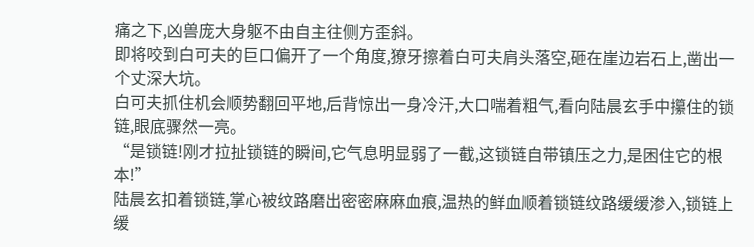痛之下,凶兽庞大身躯不由自主往侧方歪斜。
即将咬到白可夫的巨口偏开了一个角度,獠牙擦着白可夫肩头落空,砸在崖边岩石上,凿出一个丈深大坑。
白可夫抓住机会顺势翻回平地,后背惊出一身冷汗,大口喘着粗气,看向陆晨玄手中攥住的锁链,眼底骤然一亮。
“是锁链!刚才拉扯锁链的瞬间,它气息明显弱了一截,这锁链自带镇压之力,是困住它的根本!”
陆晨玄扣着锁链,掌心被纹路磨出密密麻麻血痕,温热的鲜血顺着锁链纹路缓缓渗入,锁链上缓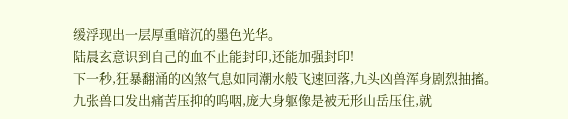缓浮现出一层厚重暗沉的墨色光华。
陆晨玄意识到自己的血不止能封印,还能加强封印!
下一秒,狂暴翻涌的凶煞气息如同潮水般飞速回落,九头凶兽浑身剧烈抽搐。
九张兽口发出痛苦压抑的呜咽,庞大身躯像是被无形山岳压住,就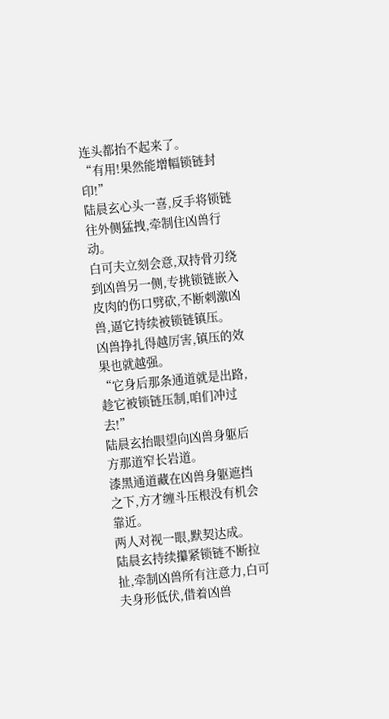连头都抬不起来了。
“有用!果然能增幅锁链封印!”
陆晨玄心头一喜,反手将锁链往外侧猛拽,牵制住凶兽行动。
白可夫立刻会意,双持骨刃绕到凶兽另一侧,专挑锁链嵌入皮肉的伤口劈砍,不断刺激凶兽,逼它持续被锁链镇压。
凶兽挣扎得越厉害,镇压的效果也就越强。
“它身后那条通道就是出路,趁它被锁链压制,咱们冲过去!”
陆晨玄抬眼望向凶兽身躯后方那道窄长岩道。
漆黑通道藏在凶兽身躯遮挡之下,方才缠斗压根没有机会靠近。
两人对视一眼,默契达成。
陆晨玄持续攥紧锁链不断拉扯,牵制凶兽所有注意力,白可夫身形低伏,借着凶兽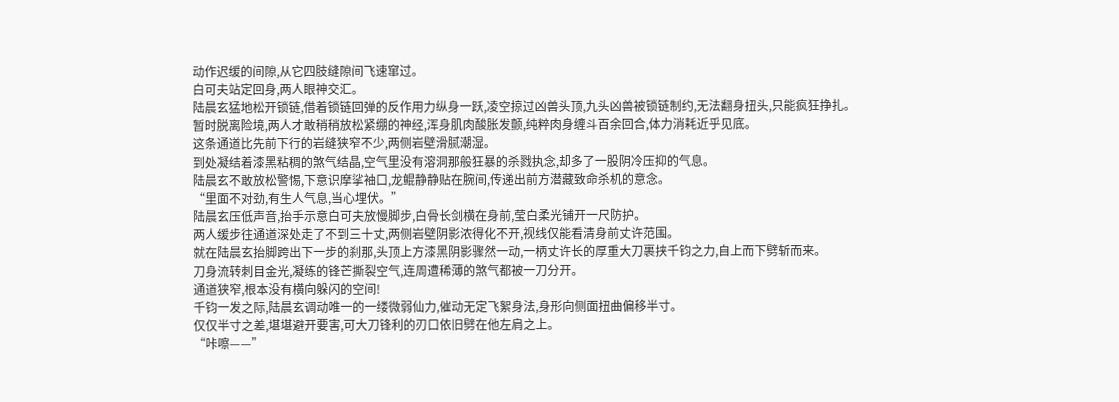动作迟缓的间隙,从它四肢缝隙间飞速窜过。
白可夫站定回身,两人眼神交汇。
陆晨玄猛地松开锁链,借着锁链回弹的反作用力纵身一跃,凌空掠过凶兽头顶,九头凶兽被锁链制约,无法翻身扭头,只能疯狂挣扎。
暂时脱离险境,两人才敢稍稍放松紧绷的神经,浑身肌肉酸胀发颤,纯粹肉身缠斗百余回合,体力消耗近乎见底。
这条通道比先前下行的岩缝狭窄不少,两侧岩壁滑腻潮湿。
到处凝结着漆黑粘稠的煞气结晶,空气里没有溶洞那般狂暴的杀戮执念,却多了一股阴冷压抑的气息。
陆晨玄不敢放松警惕,下意识摩挲袖口,龙鲲静静贴在腕间,传递出前方潜藏致命杀机的意念。
“里面不对劲,有生人气息,当心埋伏。”
陆晨玄压低声音,抬手示意白可夫放慢脚步,白骨长剑横在身前,莹白柔光铺开一尺防护。
两人缓步往通道深处走了不到三十丈,两侧岩壁阴影浓得化不开,视线仅能看清身前丈许范围。
就在陆晨玄抬脚跨出下一步的刹那,头顶上方漆黑阴影骤然一动,一柄丈许长的厚重大刀裹挟千钧之力,自上而下劈斩而来。
刀身流转刺目金光,凝练的锋芒撕裂空气,连周遭稀薄的煞气都被一刀分开。
通道狭窄,根本没有横向躲闪的空间!
千钧一发之际,陆晨玄调动唯一的一缕微弱仙力,催动无定飞絮身法,身形向侧面扭曲偏移半寸。
仅仅半寸之差,堪堪避开要害,可大刀锋利的刃口依旧劈在他左肩之上。
“咔嚓——”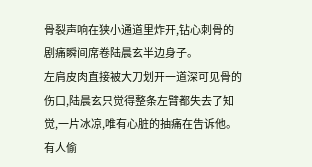骨裂声响在狭小通道里炸开,钻心刺骨的剧痛瞬间席卷陆晨玄半边身子。
左肩皮肉直接被大刀划开一道深可见骨的伤口,陆晨玄只觉得整条左臂都失去了知觉,一片冰凉,唯有心脏的抽痛在告诉他。
有人偷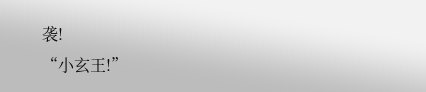袭!
“小玄王!”